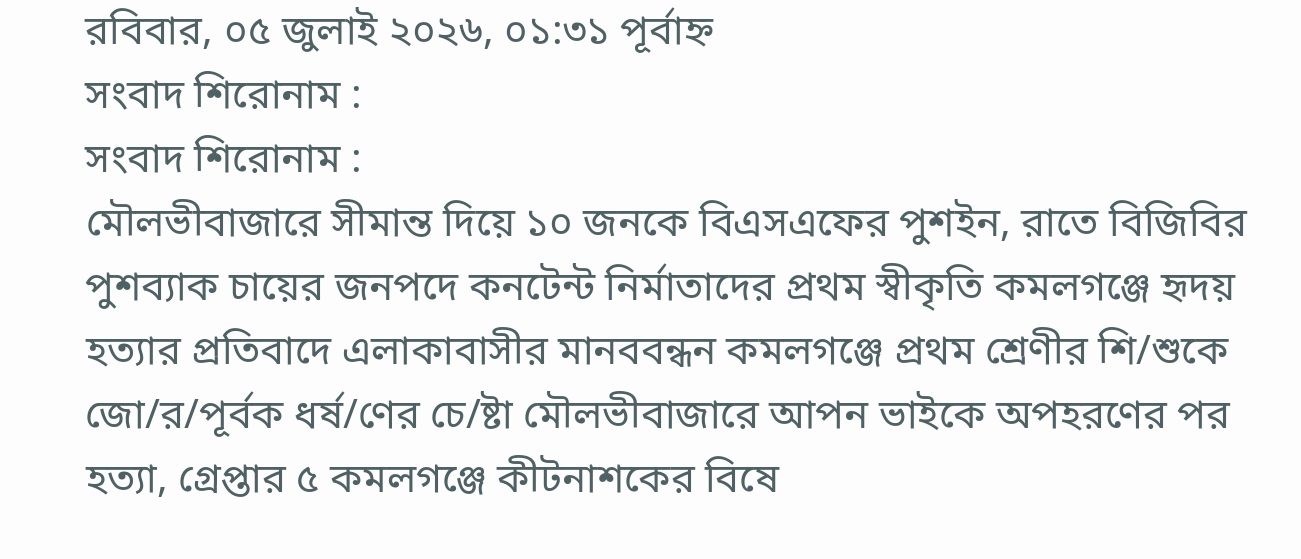রবিবার, ০৫ জুলাই ২০২৬, ০১:৩১ পূর্বাহ্ন
সংবাদ শিরোনাম :
সংবাদ শিরোনাম :
মৌলভীবাজারে সীমান্ত দিয়ে ১০ জনকে বিএসএফের পুশইন, রাতে বিজিবির পুশব্যাক চায়ের জনপদে কনটেন্ট নির্মাতাদের প্রথম স্বীকৃতি কমলগঞ্জে হৃদয় হত্যার প্রতিবাদে এলাকাবাসীর মানববন্ধন কমলগঞ্জে প্রথম শ্রেণীর শি/শুকে জো/র/পূর্বক ধর্ষ/ণের চে/ষ্টা মৌলভীবাজারে আপন ভাইকে অপহরণের পর হত্যা, গ্রেপ্তার ৫ কমলগঞ্জে কীটনাশকের বিষে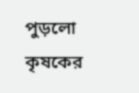পুড়লো কৃষকের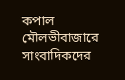কপাল মৌলভীবাজারে সাংবাদিকদের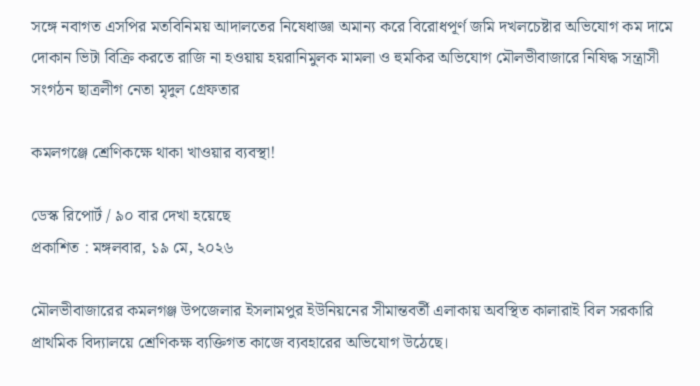সঙ্গে নবাগত এসপির মতবিনিময় আদালতের নিষেধাজ্ঞা অমান্য করে বিরোধপূর্ণ জমি দখলচেষ্টার অভিযোগ কম দামে দোকান ভিটা বিক্রি করতে রাজি না হওয়ায় হয়রানিমুলক মামলা ও হুমকির অভিযোগ মৌলভীবাজারে নিষিদ্ধ সন্ত্রাসী সংগঠন ছাত্রলীগ নেতা মৃদুল গ্রেফতার

কমলগঞ্জে শ্রেণিকক্ষে থাকা খাওয়ার ব্যবস্থা!

ডেস্ক রিপোর্ট / ৯০ বার দেখা হয়েছে
প্রকাশিত : মঙ্গলবার, ১৯ মে, ২০২৬

মৌলভীবাজারের কমলগঞ্জ উপজেলার ইসলামপুর ইউনিয়নের সীমান্তবর্তী এলাকায় অবস্থিত কালারাই বিল সরকারি প্রাথমিক বিদ্যালয়ে শ্রেণিকক্ষ ব্যক্তিগত কাজে ব্যবহারের অভিযোগ উঠেছে।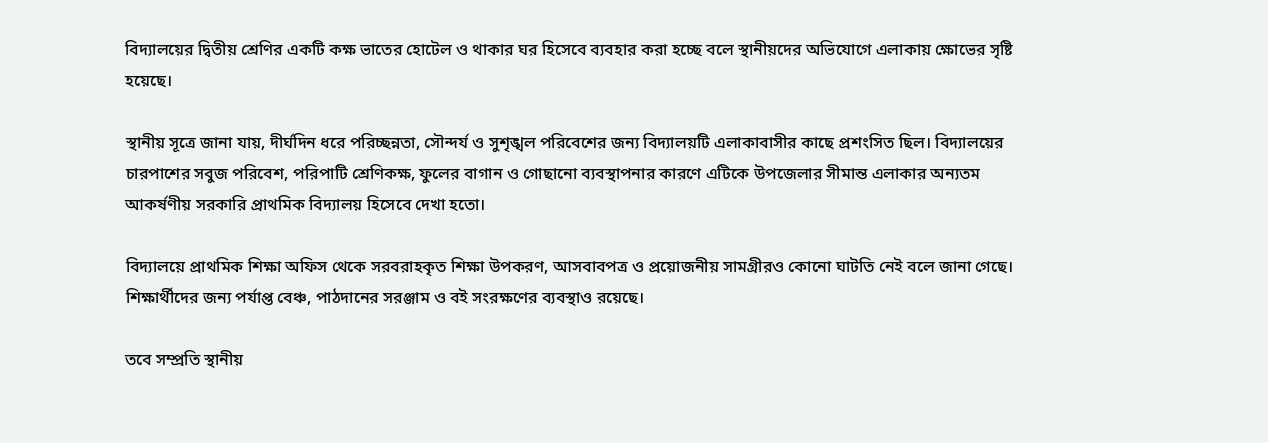বিদ্যালয়ের দ্বিতীয় শ্রেণির একটি কক্ষ ভাতের হোটেল ও থাকার ঘর হিসেবে ব্যবহার করা হচ্ছে বলে স্থানীয়দের অভিযোগে এলাকায় ক্ষোভের সৃষ্টি হয়েছে।

স্থানীয় সূত্রে জানা যায়, দীর্ঘদিন ধরে পরিচ্ছন্নতা, সৌন্দর্য ও সুশৃঙ্খল পরিবেশের জন্য বিদ্যালয়টি এলাকাবাসীর কাছে প্রশংসিত ছিল। বিদ্যালয়ের চারপাশের সবুজ পরিবেশ, পরিপাটি শ্রেণিকক্ষ, ফুলের বাগান ও গোছানো ব্যবস্থাপনার কারণে এটিকে উপজেলার সীমান্ত এলাকার অন্যতম আকর্ষণীয় সরকারি প্রাথমিক বিদ্যালয় হিসেবে দেখা হতো।

বিদ্যালয়ে প্রাথমিক শিক্ষা অফিস থেকে সরবরাহকৃত শিক্ষা উপকরণ, আসবাবপত্র ও প্রয়োজনীয় সামগ্রীরও কোনো ঘাটতি নেই বলে জানা গেছে। শিক্ষার্থীদের জন্য পর্যাপ্ত বেঞ্চ, পাঠদানের সরঞ্জাম ও বই সংরক্ষণের ব্যবস্থাও রয়েছে।

তবে সম্প্রতি স্থানীয়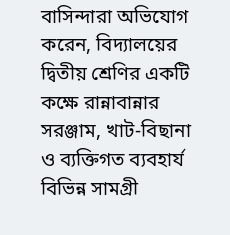বাসিন্দারা অভিযোগ করেন, বিদ্যালয়ের দ্বিতীয় শ্রেণির একটি কক্ষে রান্নাবান্নার সরঞ্জাম, খাট-বিছানা ও ব্যক্তিগত ব্যবহার্য বিভিন্ন সামগ্রী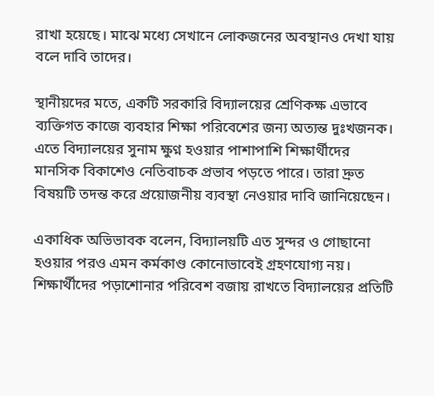রাখা হয়েছে। মাঝে মধ্যে সেখানে লোকজনের অবস্থানও দেখা যায় বলে দাবি তাদের।

স্থানীয়দের মতে, একটি সরকারি বিদ্যালয়ের শ্রেণিকক্ষ এভাবে ব্যক্তিগত কাজে ব্যবহার শিক্ষা পরিবেশের জন্য অত্যন্ত দুঃখজনক। এতে বিদ্যালয়ের সুনাম ক্ষুণ্ন হওয়ার পাশাপাশি শিক্ষার্থীদের মানসিক বিকাশেও নেতিবাচক প্রভাব পড়তে পারে। তারা দ্রুত বিষয়টি তদন্ত করে প্রয়োজনীয় ব্যবস্থা নেওয়ার দাবি জানিয়েছেন।

একাধিক অভিভাবক বলেন, বিদ্যালয়টি এত সুন্দর ও গোছানো হওয়ার পরও এমন কর্মকাণ্ড কোনোভাবেই গ্রহণযোগ্য নয়। শিক্ষার্থীদের পড়াশোনার পরিবেশ বজায় রাখতে বিদ্যালয়ের প্রতিটি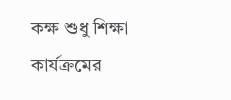কক্ষ শুধু শিক্ষা কার্যক্রমের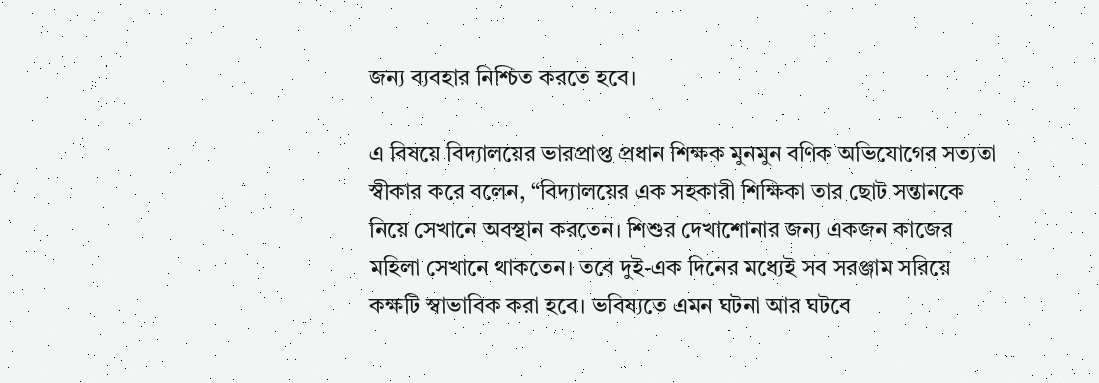জন্য ব্যবহার নিশ্চিত করতে হবে।

এ বিষয়ে বিদ্যালয়ের ভারপ্রাপ্ত প্রধান শিক্ষক মুনমুন বণিক অভিযোগের সত্যতা স্বীকার করে বলেন, “বিদ্যালয়ের এক সহকারী শিক্ষিকা তার ছোট সন্তানকে নিয়ে সেখানে অবস্থান করতেন। শিশুর দেখাশোনার জন্য একজন কাজের মহিলা সেখানে থাকতেন। তবে দুই-এক দিনের মধ্যেই সব সরঞ্জাম সরিয়ে কক্ষটি স্বাভাবিক করা হবে। ভবিষ্যতে এমন ঘটনা আর ঘটবে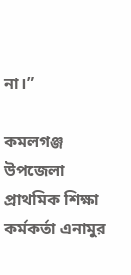না।”

কমলগঞ্জ উপজেলা প্রাথমিক শিক্ষা কর্মকর্তা এনামুর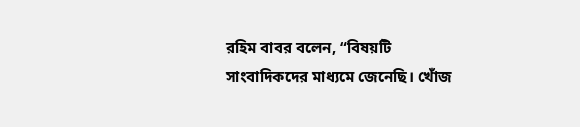রহিম বাবর বলেন, “বিষয়টি সাংবাদিকদের মাধ্যমে জেনেছি। খোঁজ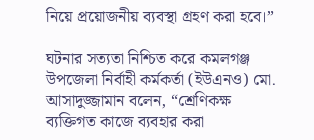নিয়ে প্রয়োজনীয় ব্যবস্থা গ্রহণ করা হবে।”

ঘটনার সত্যতা নিশ্চিত করে কমলগঞ্জ উপজেলা নির্বাহী কর্মকর্তা (ইউএনও) মো. আসাদুজ্জামান বলেন, “শ্রেণিকক্ষ ব্যক্তিগত কাজে ব্যবহার করা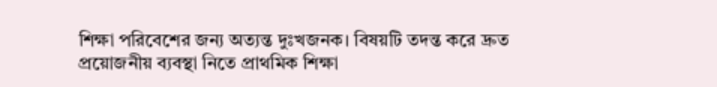শিক্ষা পরিবেশের জন্য অত্যন্ত দুঃখজনক। বিষয়টি তদন্ত করে দ্রুত প্রয়োজনীয় ব্যবস্থা নিতে প্রাথমিক শিক্ষা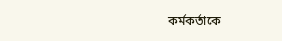কর্মকর্তাকে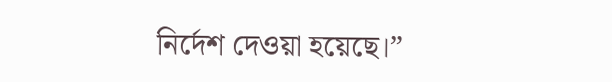নির্দেশ দেওয়া হয়েছে।”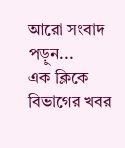আরো সংবাদ পড়ুন...
এক ক্লিকে বিভাগের খবর